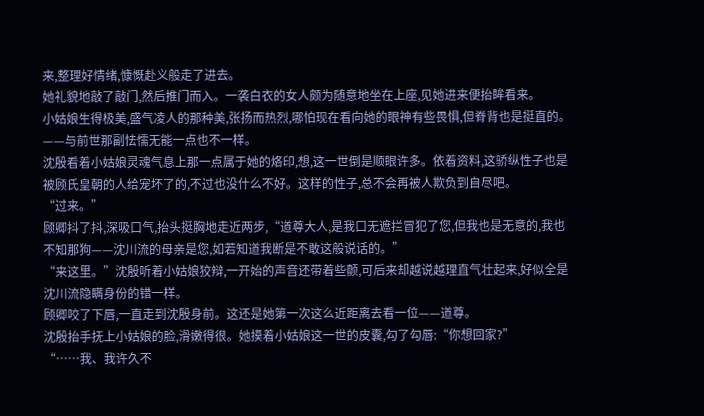来,整理好情绪,慷慨赴义般走了进去。
她礼貌地敲了敲门,然后推门而入。一袭白衣的女人颇为随意地坐在上座,见她进来便抬眸看来。
小姑娘生得极美,盛气凌人的那种美,张扬而热烈,哪怕现在看向她的眼神有些畏惧,但脊背也是挺直的。——与前世那副怯懦无能一点也不一样。
沈殷看着小姑娘灵魂气息上那一点属于她的烙印,想,这一世倒是顺眼许多。依着资料,这骄纵性子也是被顾氏皇朝的人给宠坏了的,不过也没什么不好。这样的性子,总不会再被人欺负到自尽吧。
“过来。”
顾卿抖了抖,深吸口气,抬头挺胸地走近两步,“道尊大人,是我口无遮拦冒犯了您,但我也是无意的,我也不知那狗——沈川流的母亲是您,如若知道我断是不敢这般说话的。”
“来这里。”沈殷听着小姑娘狡辩,一开始的声音还带着些颤,可后来却越说越理直气壮起来,好似全是沈川流隐瞒身份的错一样。
顾卿咬了下唇,一直走到沈殷身前。这还是她第一次这么近距离去看一位——道尊。
沈殷抬手抚上小姑娘的脸,滑嫩得很。她摸着小姑娘这一世的皮囊,勾了勾唇:“你想回家?”
“……我、我许久不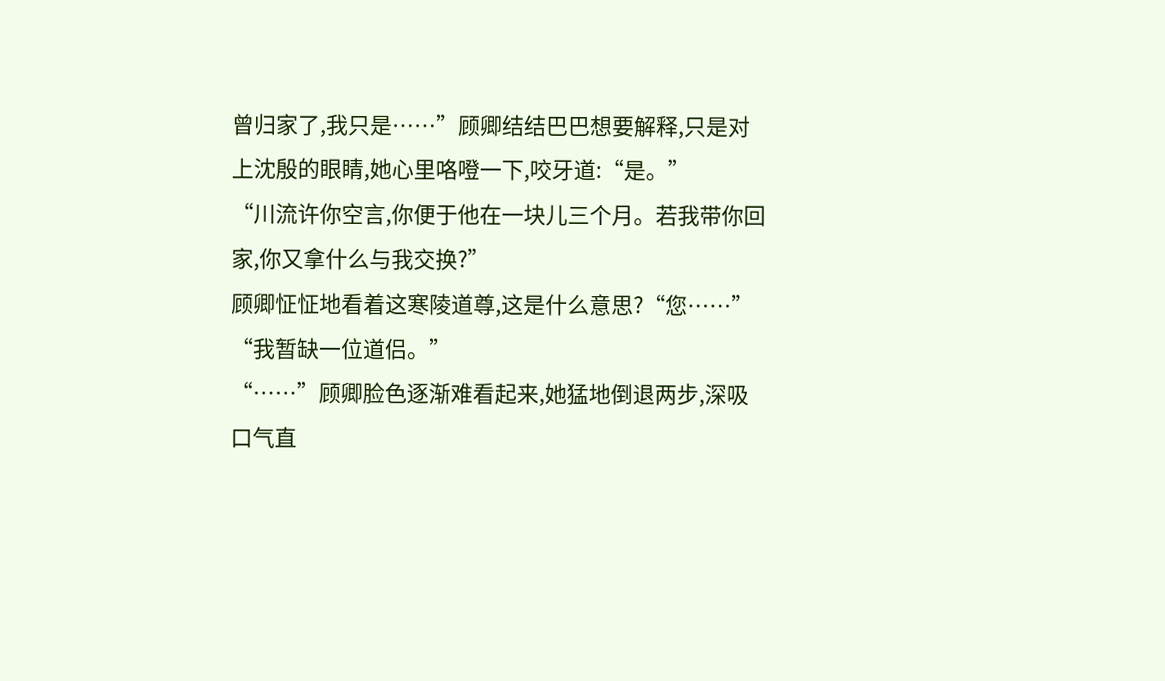曾归家了,我只是……”顾卿结结巴巴想要解释,只是对上沈殷的眼睛,她心里咯噔一下,咬牙道:“是。”
“川流许你空言,你便于他在一块儿三个月。若我带你回家,你又拿什么与我交换?”
顾卿怔怔地看着这寒陵道尊,这是什么意思?“您……”
“我暂缺一位道侣。”
“……”顾卿脸色逐渐难看起来,她猛地倒退两步,深吸口气直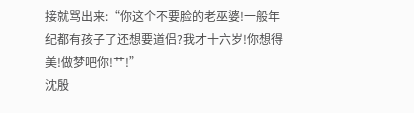接就骂出来:“你这个不要脸的老巫婆!一般年纪都有孩子了还想要道侣?我才十六岁!你想得美!做梦吧你!艹!”
沈殷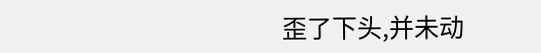歪了下头,并未动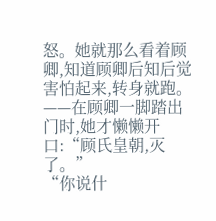怒。她就那么看着顾卿,知道顾卿后知后觉害怕起来,转身就跑。
——在顾卿一脚踏出门时,她才懒懒开口:“顾氏皇朝,灭了。”
“你说什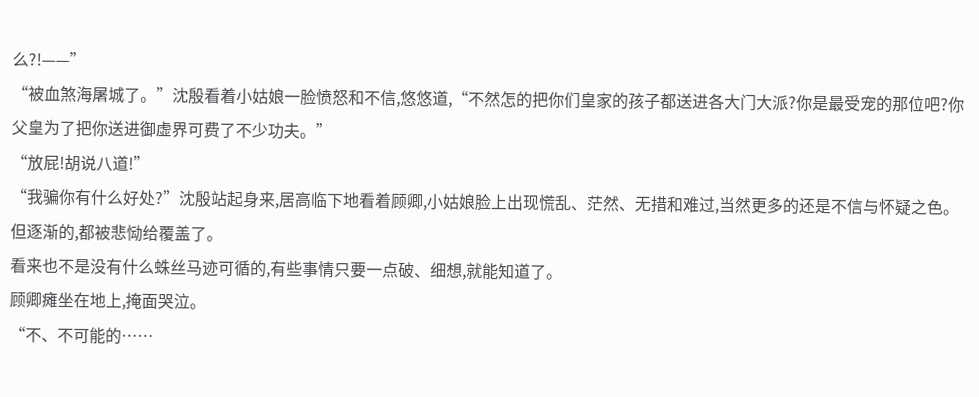么?!——”
“被血煞海屠城了。”沈殷看着小姑娘一脸愤怒和不信,悠悠道,“不然怎的把你们皇家的孩子都送进各大门大派?你是最受宠的那位吧?你父皇为了把你送进御虚界可费了不少功夫。”
“放屁!胡说八道!”
“我骗你有什么好处?”沈殷站起身来,居高临下地看着顾卿,小姑娘脸上出现慌乱、茫然、无措和难过,当然更多的还是不信与怀疑之色。但逐渐的,都被悲恸给覆盖了。
看来也不是没有什么蛛丝马迹可循的,有些事情只要一点破、细想,就能知道了。
顾卿瘫坐在地上,掩面哭泣。
“不、不可能的……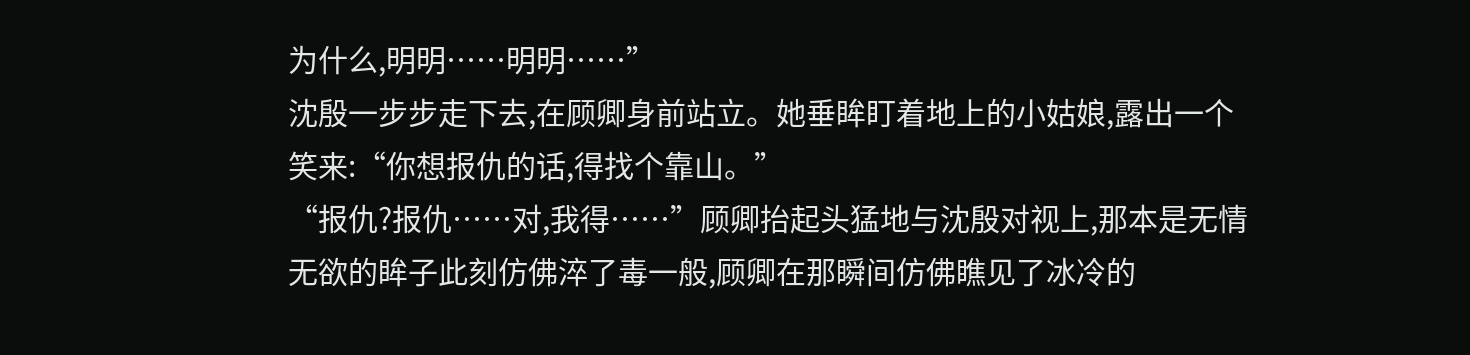为什么,明明……明明……”
沈殷一步步走下去,在顾卿身前站立。她垂眸盯着地上的小姑娘,露出一个笑来:“你想报仇的话,得找个靠山。”
“报仇?报仇……对,我得……”顾卿抬起头猛地与沈殷对视上,那本是无情无欲的眸子此刻仿佛淬了毒一般,顾卿在那瞬间仿佛瞧见了冰冷的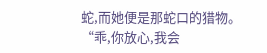蛇,而她便是那蛇口的猎物。
“乖,你放心,我会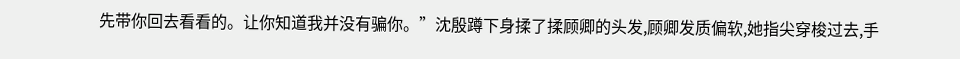先带你回去看看的。让你知道我并没有骗你。”沈殷蹲下身揉了揉顾卿的头发,顾卿发质偏软,她指尖穿梭过去,手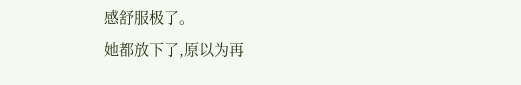感舒服极了。
她都放下了,原以为再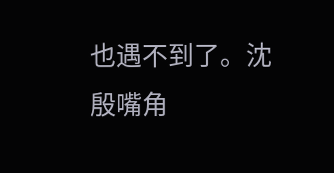也遇不到了。沈殷嘴角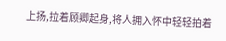上扬,拉着顾卿起身,将人拥入怀中轻轻拍着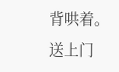背哄着。
送上门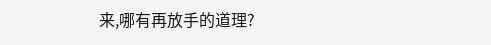来,哪有再放手的道理?